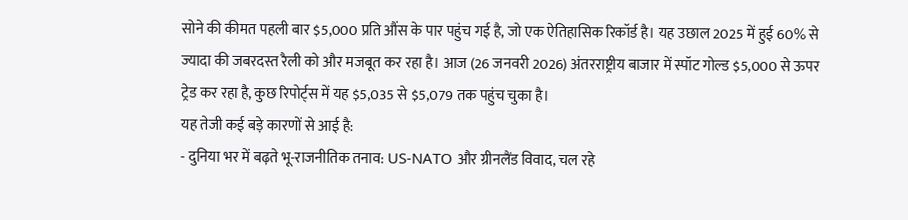सोने की कीमत पहली बार $5,000 प्रति औंस के पार पहुंच गई है, जो एक ऐतिहासिक रिकॉर्ड है। यह उछाल 2025 में हुई 60% से ज्यादा की जबरदस्त रैली को और मजबूत कर रहा है। आज (26 जनवरी 2026) अंतरराष्ट्रीय बाजार में स्पॉट गोल्ड $5,000 से ऊपर ट्रेड कर रहा है, कुछ रिपोर्ट्स में यह $5,035 से $5,079 तक पहुंच चुका है।
यह तेजी कई बड़े कारणों से आई है:
- दुनिया भर में बढ़ते भू-राजनीतिक तनाव: US-NATO और ग्रीनलैंड विवाद, चल रहे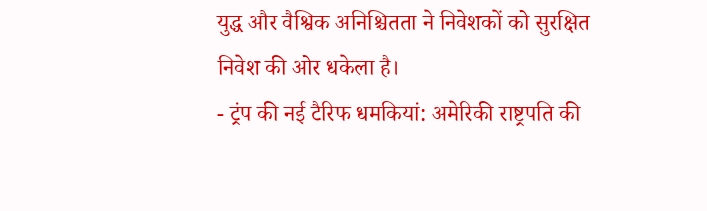युद्ध और वैश्विक अनिश्चितता ने निवेशकों को सुरक्षित निवेश की ओर धकेला है।
- ट्रंप की नई टैरिफ धमकियां: अमेरिकी राष्ट्रपति की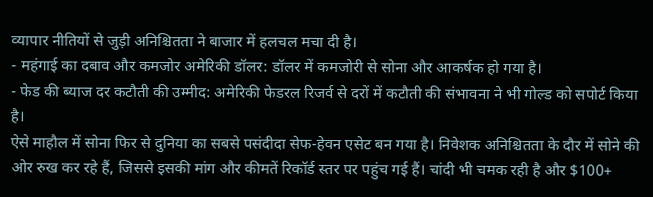व्यापार नीतियों से जुड़ी अनिश्चितता ने बाजार में हलचल मचा दी है।
- महंगाई का दबाव और कमजोर अमेरिकी डॉलर: डॉलर में कमजोरी से सोना और आकर्षक हो गया है।
- फेड की ब्याज दर कटौती की उम्मीद: अमेरिकी फेडरल रिजर्व से दरों में कटौती की संभावना ने भी गोल्ड को सपोर्ट किया है।
ऐसे माहौल में सोना फिर से दुनिया का सबसे पसंदीदा सेफ-हेवन एसेट बन गया है। निवेशक अनिश्चितता के दौर में सोने की ओर रुख कर रहे हैं, जिससे इसकी मांग और कीमतें रिकॉर्ड स्तर पर पहुंच गई हैं। चांदी भी चमक रही है और $100+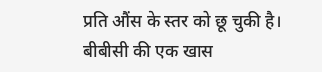प्रति औंस के स्तर को छू चुकी है।
बीबीसी की एक खास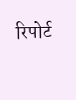रिपोर्ट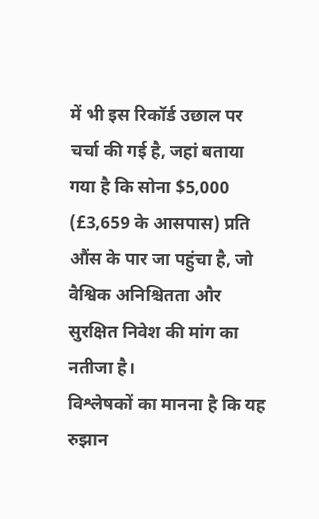में भी इस रिकॉर्ड उछाल पर चर्चा की गई है, जहां बताया गया है कि सोना $5,000 (£3,659 के आसपास) प्रति औंस के पार जा पहुंचा है, जो वैश्विक अनिश्चितता और सुरक्षित निवेश की मांग का नतीजा है।
विश्लेषकों का मानना है कि यह रुझान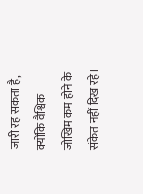जारी रह सकता है, क्योंकि वैश्विक जोखिम कम होने के संकेत नहीं दिख रहे।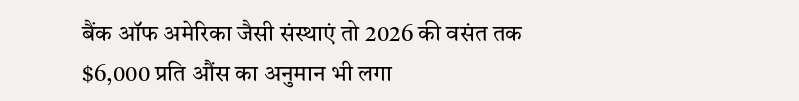बैंक ऑफ अमेरिका जैसी संस्थाएं तो 2026 की वसंत तक $6,000 प्रति औंस का अनुमान भी लगा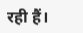रही हैं।